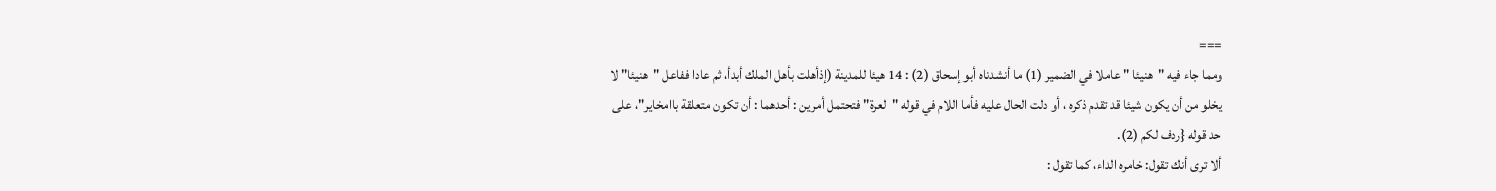===
ومما جاء فيه "هنيئا " عاملا في الضمير (1) ما أنشدناه أبو إسحاق (2) : 14 هيئا للمدينة (إذأهلت بأهل الملك أبدأ، ثم عادا ففاعل "هنيئا" لا يخلو من أن يكون شيئا قد تقدم ذكره ، أو دلت الحال عليه فأما اللام في قوله "لعرة" فتحتمل أمرين : أحدهما : أن تكون متعلقة باامخاير"، على حد قوله {ردف لكم (2).
ألا ترى أنك تقول: خامره الداء، كما تقول :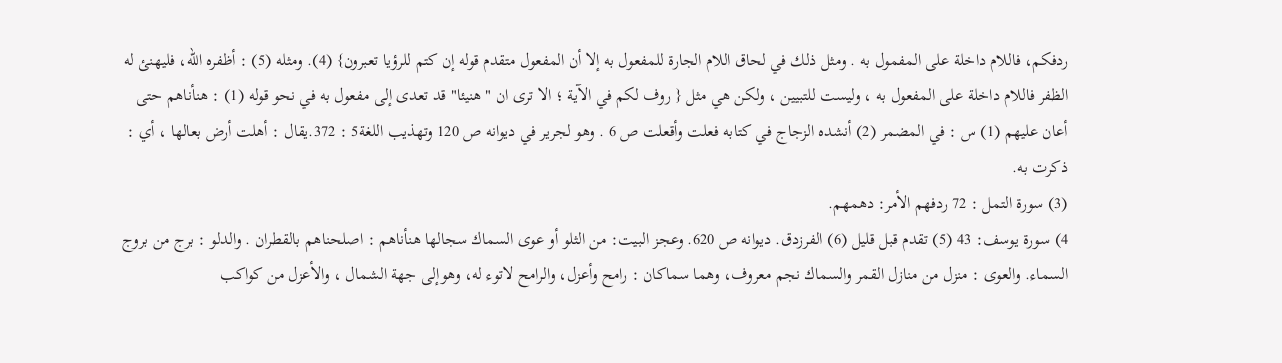ردفكم، فاللام داخلة على المفمول به . ومثل ذلك في لحاق اللام الجارة للمفعول به إلا أن المفعول متقدم قوله إن كتم للرؤيا تعبرون} (4). ومثله (5) : أظفره الله، فليهنئ له الظفر فاللام داخلة على المفعول به ، وليست للتبيين ، ولكن هي مثل { روف لكم في الآية ؛ الا ترى ان "هنيئا" قد تعدى إلى مفعول به في نحو قوله (1) : هنأناهم حتى أعان عليهم (1) س : في المضمر (2) أنشده الزجاج في كتابه فعلت وأقعلت ص 6 . وهو لجرير في ديوانه ص 120 وتهذيب اللغة5 : 372.يقال : أهلت أرض بعالها ، أي : ذكرت به.
(3) سورة التمل : 72 ردفهم الأمر: دهمهم.
4) سورة يوسف: 43 (5) تقدم قبل قليل (6) الفرزدق. ديوانه ص 620. وعجز البيت: من الثلو أو عوى السماك سجالها هنأناهم : اصلحناهم بالقطران . والدلو : برج من بروج السماء. والعوى : منزل من منازل القمر والسماك نجم معروف، وهما سماكان : رامح وأعزل، والرامح لاتوء له، وهوإلى جهة الشمال ، والأعزل من كواكب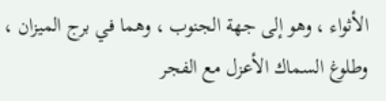الأثواء ، وهو إلى جهة الجنوب ، وهما في برج الميزان ، وطلوغ السماك الأعزل مع الفجر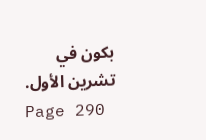بكون في تشرين الأول.
Page 290